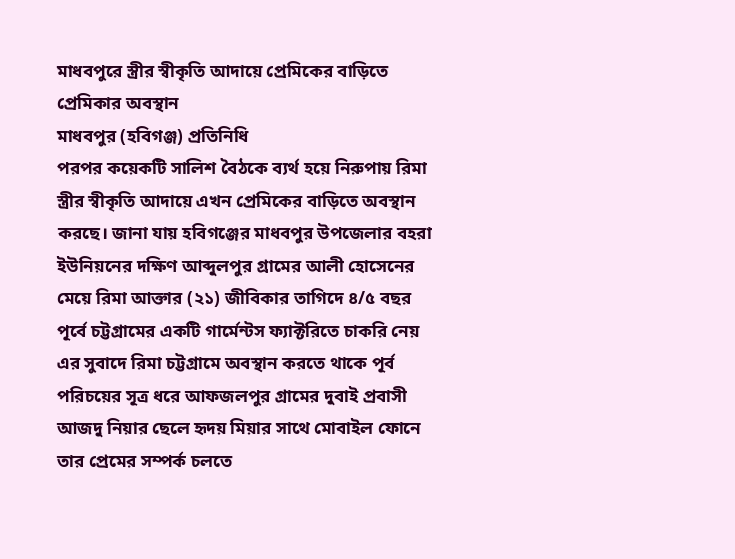মাধবপুরে স্ত্রীর স্বীকৃতি আদায়ে প্রেমিকের বাড়িতে প্রেমিকার অবস্থান
মাধবপুর (হবিগঞ্জ) প্রতিনিধি
পরপর কয়েকটি সালিশ বৈঠকে ব্যর্থ হয়ে নিরুপায় রিমা স্ত্রীর স্বীকৃতি আদায়ে এখন প্রেমিকের বাড়িতে অবস্থান করছে। জানা যায় হবিগঞ্জের মাধবপুর উপজেলার বহরা ইউনিয়নের দক্ষিণ আব্দুলপুর গ্রামের আলী হোসেনের মেয়ে রিমা আক্তার (২১) জীবিকার তাগিদে ৪/৫ বছর পূর্বে চট্টগ্রামের একটি গার্মেন্টস ফ্যাক্টরিতে চাকরি নেয় এর সুবাদে রিমা চট্টগ্রামে অবস্থান করতে থাকে পূর্ব পরিচয়ের সূত্র ধরে আফজলপুর গ্রামের দুবাই প্রবাসী আজদু নিয়ার ছেলে হৃদয় মিয়ার সাথে মোবাইল ফোনে তার প্রেমের সম্পর্ক চলতে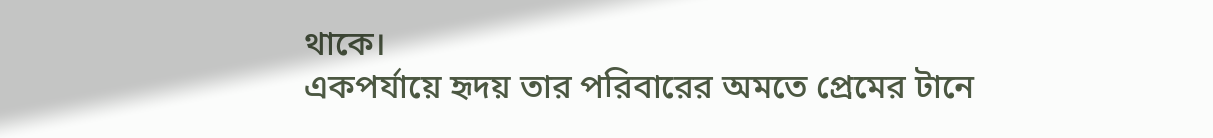থাকে।
একপর্যায়ে হৃদয় তার পরিবারের অমতে প্রেমের টানে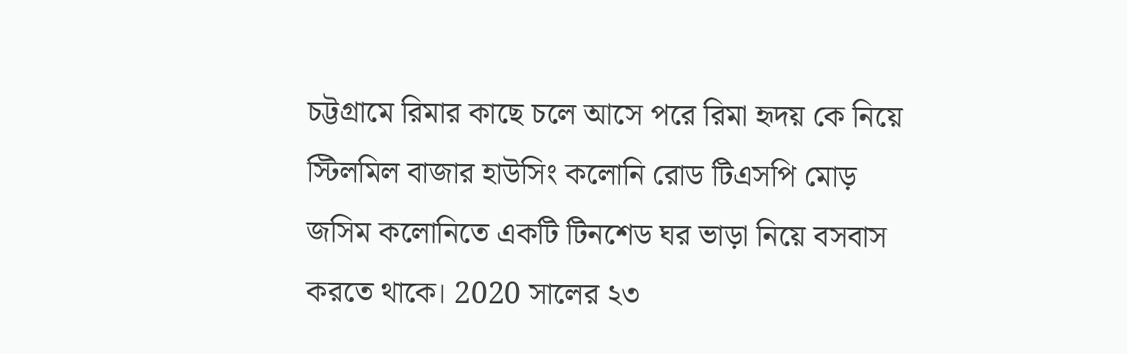চট্টগ্রামে রিমার কাছে চলে আসে পরে রিমা হৃদয় কে নিয়ে স্টিলমিল বাজার হাউসিং কলোনি রোড টিএসপি মোড় জসিম কলোনিতে একটি টিনশেড ঘর ভাড়া নিয়ে বসবাস করতে থাকে। 2020 সালের ২৩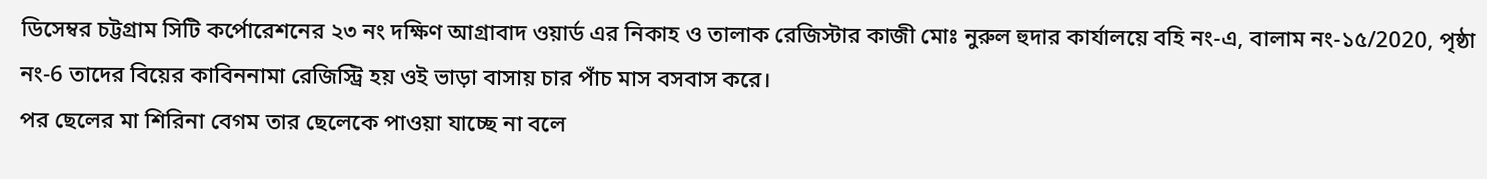ডিসেম্বর চট্টগ্রাম সিটি কর্পোরেশনের ২৩ নং দক্ষিণ আগ্রাবাদ ওয়ার্ড এর নিকাহ ও তালাক রেজিস্টার কাজী মোঃ নুরুল হুদার কার্যালয়ে বহি নং-এ, বালাম নং-১৫/2020, পৃষ্ঠা নং-6 তাদের বিয়ের কাবিননামা রেজিস্ট্রি হয় ওই ভাড়া বাসায় চার পাঁচ মাস বসবাস করে।
পর ছেলের মা শিরিনা বেগম তার ছেলেকে পাওয়া যাচ্ছে না বলে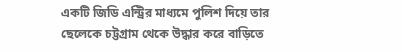একটি জিডি এন্ট্রির মাধ্যমে পুলিশ দিয়ে তার ছেলেকে চট্টগ্রাম থেকে উদ্ধার করে বাড়িতে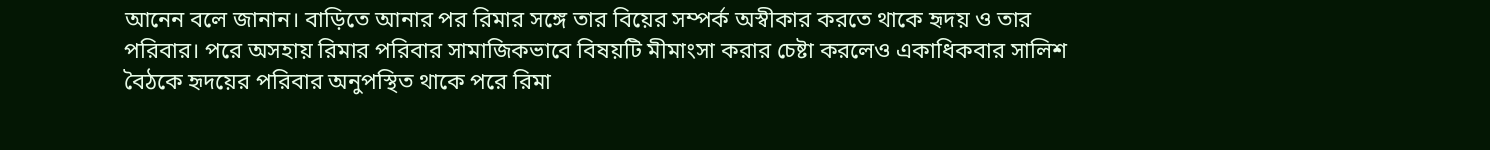আনেন বলে জানান। বাড়িতে আনার পর রিমার সঙ্গে তার বিয়ের সম্পর্ক অস্বীকার করতে থাকে হৃদয় ও তার পরিবার। পরে অসহায় রিমার পরিবার সামাজিকভাবে বিষয়টি মীমাংসা করার চেষ্টা করলেও একাধিকবার সালিশ বৈঠকে হৃদয়ের পরিবার অনুপস্থিত থাকে পরে রিমা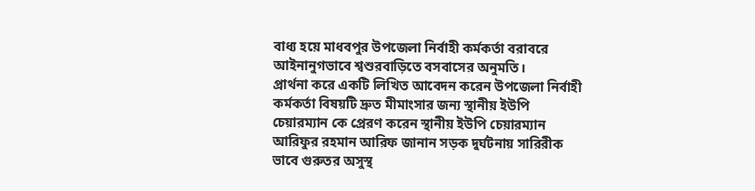বাধ্য হয়ে মাধবপুর উপজেলা নির্বাহী কর্মকর্তা বরাবরে আইনানুগভাবে শ্বশুরবাড়িতে বসবাসের অনুমতি।
প্রার্থনা করে একটি লিখিত আবেদন করেন উপজেলা নির্বাহী কর্মকর্তা বিষয়টি দ্রুত মীমাংসার জন্য স্থানীয় ইউপি চেয়ারম্যান কে প্রেরণ করেন স্থানীয় ইউপি চেয়ারম্যান আরিফুর রহমান আরিফ জানান সড়ক দুর্ঘটনায় সারিরীক ভাবে গুরুতর অসুস্থ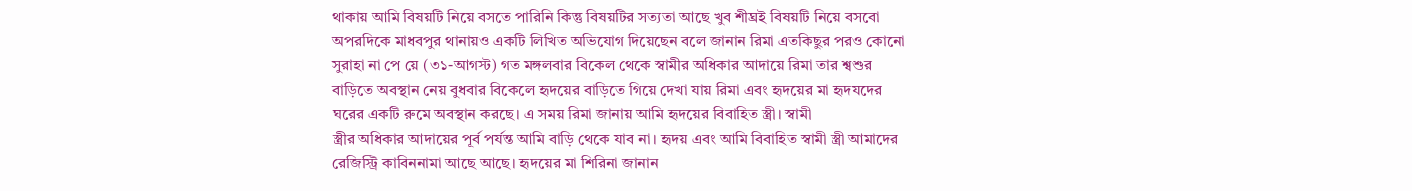থাকায় আমি বিষয়টি নিয়ে বসতে পারিনি কিন্তু বিষয়টির সত্যতা আছে খুব শীঘ্রই বিষয়টি নিয়ে বসবো অপরদিকে মাধবপুর থানায়ও একটি লিখিত অভিযোগ দিয়েছেন বলে জানান রিমা এতকিছুর পরও কোনো সুরাহা না পে য়ে (৩১-আগস্ট) গত মঙ্গলবার বিকেল থেকে স্বামীর অধিকার আদায়ে রিমা তার শ্বশুর বাড়িতে অবস্থান নেয় বুধবার বিকেলে হৃদয়ের বাড়িতে গিয়ে দেখা যায় রিমা এবং হৃদয়ের মা হৃদযদের ঘরের একটি রুমে অবস্থান করছে। এ সময় রিমা জানায় আমি হৃদয়ের বিবাহিত স্ত্রী। স্বামী
স্ত্রীর অধিকার আদায়ের পূর্ব পর্যন্ত আমি বাড়ি থেকে যাব না। হৃদয় এবং আমি বিবাহিত স্বামী স্ত্রী আমাদের রেজিস্ট্রি কাবিননামা আছে আছে। হৃদয়ের মা শিরিনা জানান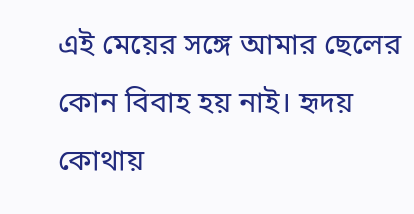এই মেয়ের সঙ্গে আমার ছেলের কোন বিবাহ হয় নাই। হৃদয় কোথায়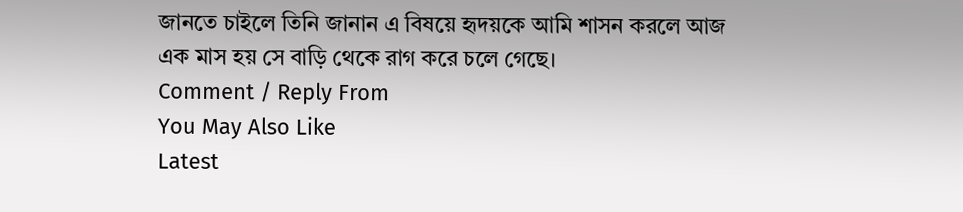জানতে চাইলে তিনি জানান এ বিষয়ে হৃদয়কে আমি শাসন করলে আজ এক মাস হয় সে বাড়ি থেকে রাগ করে চলে গেছে।
Comment / Reply From
You May Also Like
Latest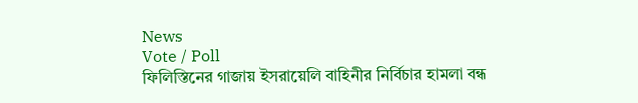News
Vote / Poll
ফিলিস্তিনের গাজায় ইসরায়েলি বাহিনীর নির্বিচার হামলা বন্ধ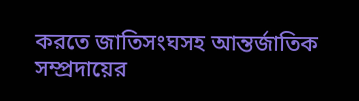করতে জাতিসংঘসহ আন্তর্জাতিক সম্প্রদায়ের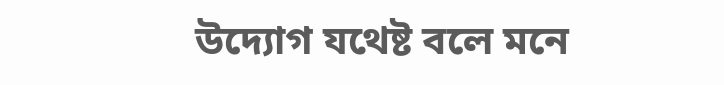উদ্যোগ যথেষ্ট বলে মনে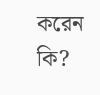করেন কি?